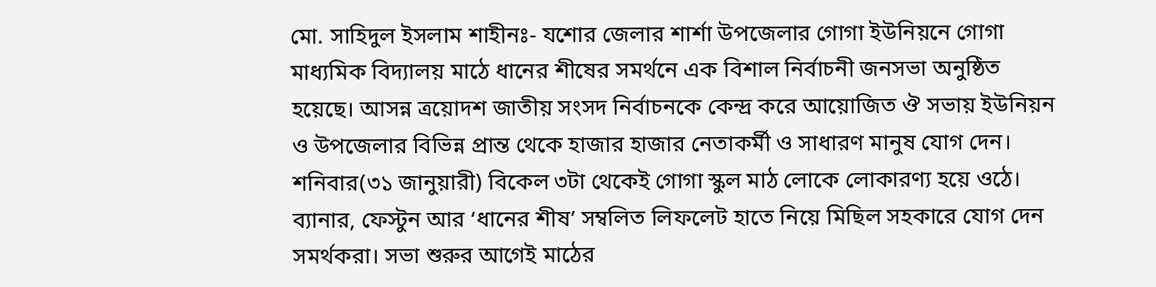মো. সাহিদুল ইসলাম শাহীনঃ- যশোর জেলার শার্শা উপজেলার গোগা ইউনিয়নে গোগা মাধ্যমিক বিদ্যালয় মাঠে ধানের শীষের সমর্থনে এক বিশাল নির্বাচনী জনসভা অনুষ্ঠিত হয়েছে। আসন্ন ত্রয়োদশ জাতীয় সংসদ নির্বাচনকে কেন্দ্র করে আয়োজিত ঔ সভায় ইউনিয়ন ও উপজেলার বিভিন্ন প্রান্ত থেকে হাজার হাজার নেতাকর্মী ও সাধারণ মানুষ যোগ দেন।
শনিবার(৩১ জানুয়ারী) বিকেল ৩টা থেকেই গোগা স্কুল মাঠ লোকে লোকারণ্য হয়ে ওঠে। ব্যানার, ফেস্টুন আর ‘ধানের শীষ’ সম্বলিত লিফলেট হাতে নিয়ে মিছিল সহকারে যোগ দেন সমর্থকরা। সভা শুরুর আগেই মাঠের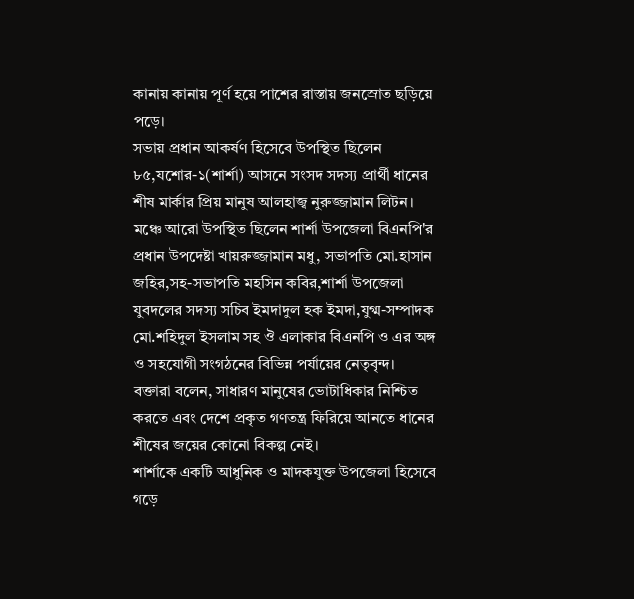কানায় কানায় পূর্ণ হয়ে পাশের রাস্তায় জনস্রোত ছড়িয়ে পড়ে।
সভায় প্রধান আকর্ষণ হিসেবে উপস্থিত ছিলেন ৮৫,যশোর-১(শার্শা) আসনে সংসদ সদস্য প্রার্থী ধানের শীষ মার্কার প্রিয় মানুষ আলহাজ্ব নুরুজ্জামান লিটন। মঞ্চে আরো উপস্থিত ছিলেন শার্শা উপজেলা বিএনপি'র প্রধান উপদেষ্টা খায়রুজ্জামান মধু, সভাপতি মো.হাসান জহির,সহ-সভাপতি মহসিন কবির,শার্শা উপজেলা যুবদলের সদস্য সচিব ইমদাদুল হক ইমদা,যুগ্ম-সম্পাদক মো.শহিদুল ইসলাম সহ ঔ এলাকার বিএনপি ও এর অঙ্গ ও সহযোগী সংগঠনের বিভিন্ন পর্যায়ের নেতৃবৃন্দ।
বক্তারা বলেন, সাধারণ মানুষের ভোটাধিকার নিশ্চিত করতে এবং দেশে প্রকৃত গণতন্ত্র ফিরিয়ে আনতে ধানের শীষের জয়ের কোনো বিকল্প নেই।
শার্শাকে একটি আধুনিক ও মাদকযুক্ত উপজেলা হিসেবে গড়ে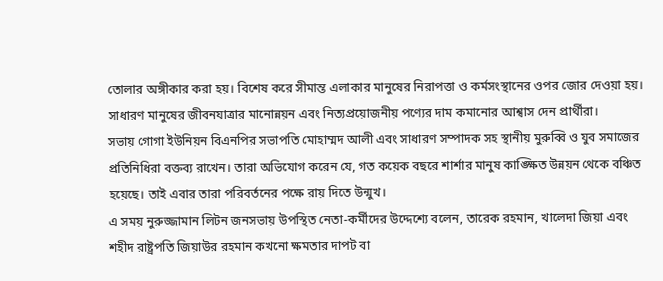তোলার অঙ্গীকার করা হয়। বিশেষ করে সীমান্ত এলাকার মানুষের নিরাপত্তা ও কর্মসংস্থানের ওপর জোর দেওয়া হয়।
সাধারণ মানুষের জীবনযাত্রার মানোন্নয়ন এবং নিত্যপ্রয়োজনীয় পণ্যের দাম কমানোর আশ্বাস দেন প্রার্থীরা।
সভায় গোগা ইউনিয়ন বিএনপির সভাপতি মোহাম্মদ আলী এবং সাধারণ সম্পাদক সহ স্থানীয় মুরুব্বি ও যুব সমাজের প্রতিনিধিরা বক্তব্য রাখেন। তারা অভিযোগ করেন যে, গত কয়েক বছরে শার্শার মানুষ কাঙ্ক্ষিত উন্নয়ন থেকে বঞ্চিত হয়েছে। তাই এবার তারা পরিবর্তনের পক্ষে রায় দিতে উন্মুখ।
এ সময় নুরুজ্জামান লিটন জনসভায় উপস্থিত নেতা-কর্মীদের উদ্দেশ্যে বলেন, তারেক রহমান, খালেদা জিয়া এবং শহীদ রাষ্ট্রপতি জিয়াউর রহমান কখনো ক্ষমতার দাপট বা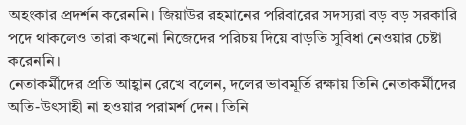অহংকার প্রদর্শন করেননি। জিয়াউর রহমানের পরিবারের সদস্যরা বড় বড় সরকারি পদে থাকলেও তারা কখনো নিজেদের পরিচয় দিয়ে বাড়তি সুবিধা নেওয়ার চেষ্টা করেননি।
নেতাকর্মীদের প্রতি আহ্বান রেখে বলেন, দলের ভাবমূর্তি রক্ষায় তিনি নেতাকর্মীদের অতি-উৎসাহী না হওয়ার পরামর্শ দেন। তিনি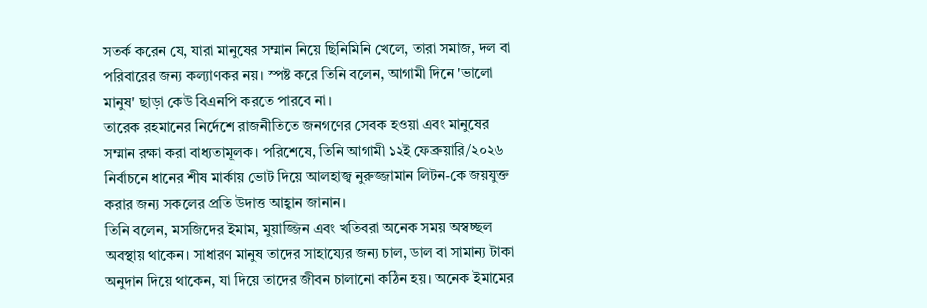সতর্ক করেন যে, যারা মানুষের সম্মান নিয়ে ছিনিমিনি খেলে, তারা সমাজ, দল বা পরিবারের জন্য কল্যাণকর নয়। স্পষ্ট করে তিনি বলেন, আগামী দিনে 'ভালো মানুষ' ছাড়া কেউ বিএনপি করতে পারবে না।
তারেক রহমানের নির্দেশে রাজনীতিতে জনগণের সেবক হওয়া এবং মানুষের সম্মান রক্ষা করা বাধ্যতামূলক। পরিশেষে, তিনি আগামী ১২ই ফেব্রুয়ারি/২০২৬ নির্বাচনে ধানের শীষ মার্কায় ভোট দিয়ে আলহাজ্ব নুরুজ্জামান লিটন-কে জয়যুক্ত করার জন্য সকলের প্রতি উদাত্ত আহ্বান জানান।
তিনি বলেন, মসজিদের ইমাম, মুয়াজ্জিন এবং খতিবরা অনেক সময় অস্বচ্ছল অবস্থায় থাকেন। সাধারণ মানুষ তাদের সাহায্যের জন্য চাল, ডাল বা সামান্য টাকা অনুদান দিয়ে থাকেন, যা দিয়ে তাদের জীবন চালানো কঠিন হয়। অনেক ইমামের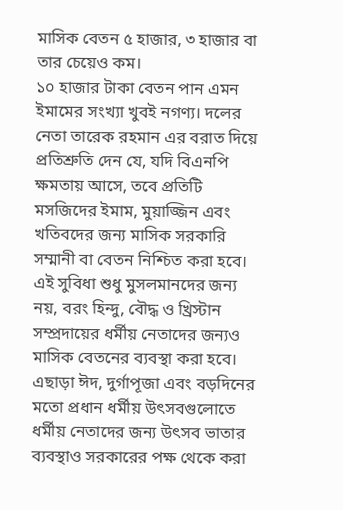মাসিক বেতন ৫ হাজার, ৩ হাজার বা তার চেয়েও কম।
১০ হাজার টাকা বেতন পান এমন ইমামের সংখ্যা খুবই নগণ্য। দলের নেতা তারেক রহমান এর বরাত দিয়ে প্রতিশ্রুতি দেন যে, যদি বিএনপি ক্ষমতায় আসে, তবে প্রতিটি মসজিদের ইমাম, মুয়াজ্জিন এবং খতিবদের জন্য মাসিক সরকারি সম্মানী বা বেতন নিশ্চিত করা হবে।
এই সুবিধা শুধু মুসলমানদের জন্য নয়, বরং হিন্দু, বৌদ্ধ ও খ্রিস্টান সম্প্রদায়ের ধর্মীয় নেতাদের জন্যও মাসিক বেতনের ব্যবস্থা করা হবে।
এছাড়া ঈদ, দুর্গাপূজা এবং বড়দিনের মতো প্রধান ধর্মীয় উৎসবগুলোতে ধর্মীয় নেতাদের জন্য উৎসব ভাতার ব্যবস্থাও সরকারের পক্ষ থেকে করা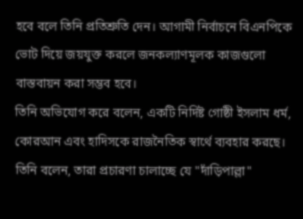হবে বলে তিনি প্রতিশ্রুতি দেন। আগামী নির্বাচনে বিএনপিকে ভোট দিয়ে জয়যুক্ত করলে জনকল্যাণমূলক কাজগুলো বাস্তবায়ন করা সম্ভব হবে।
তিনি অভিযোগ করে বলেন, একটি নির্দিষ্ট গোষ্ঠী ইসলাম ধর্ম, কোরআন এবং হাদিসকে রাজনৈতিক স্বার্থে ব্যবহার করছে। তিনি বলেন, তারা প্রচারণা চালাচ্ছে যে "দাঁড়িপাল্লা"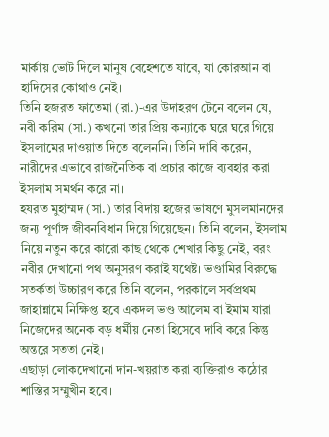মার্কায় ভোট দিলে মানুষ বেহেশতে যাবে, যা কোরআন বা হাদিসের কোথাও নেই।
তিনি হজরত ফাতেমা (রা.)-এর উদাহরণ টেনে বলেন যে, নবী করিম (সা.) কখনো তার প্রিয় কন্যাকে ঘরে ঘরে গিয়ে ইসলামের দাওয়াত দিতে বলেননি। তিনি দাবি করেন, নারীদের এভাবে রাজনৈতিক বা প্রচার কাজে ব্যবহার করা ইসলাম সমর্থন করে না।
হযরত মুহাম্মদ (সা.) তার বিদায় হজের ভাষণে মুসলমানদের জন্য পূর্ণাঙ্গ জীবনবিধান দিয়ে গিয়েছেন। তিনি বলেন, ইসলাম নিয়ে নতুন করে কারো কাছ থেকে শেখার কিছু নেই, বরং নবীর দেখানো পথ অনুসরণ করাই যথেষ্ট। ভণ্ডামির বিরুদ্ধে সতর্কতা উচ্চারণ করে তিনি বলেন, পরকালে সর্বপ্রথম জাহান্নামে নিক্ষিপ্ত হবে একদল ভণ্ড আলেম বা ইমাম যারা নিজেদের অনেক বড় ধর্মীয় নেতা হিসেবে দাবি করে কিন্তু অন্তরে সততা নেই।
এছাড়া লোকদেখানো দান-খয়রাত করা ব্যক্তিরাও কঠোর শাস্তির সম্মুখীন হবে।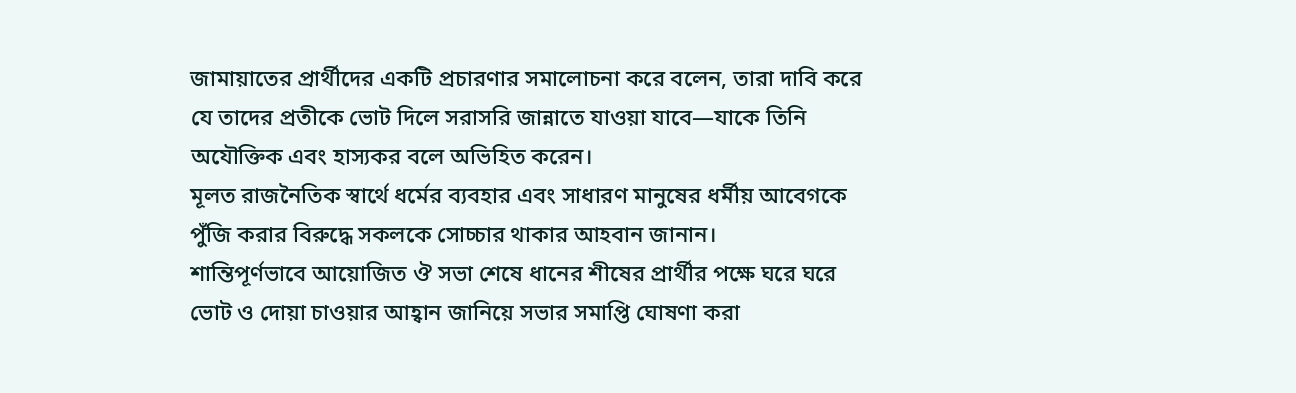জামায়াতের প্রার্থীদের একটি প্রচারণার সমালোচনা করে বলেন, তারা দাবি করে যে তাদের প্রতীকে ভোট দিলে সরাসরি জান্নাতে যাওয়া যাবে—যাকে তিনি অযৌক্তিক এবং হাস্যকর বলে অভিহিত করেন।
মূলত রাজনৈতিক স্বার্থে ধর্মের ব্যবহার এবং সাধারণ মানুষের ধর্মীয় আবেগকে পুঁজি করার বিরুদ্ধে সকলকে সোচ্চার থাকার আহবান জানান।
শান্তিপূর্ণভাবে আয়োজিত ঔ সভা শেষে ধানের শীষের প্রার্থীর পক্ষে ঘরে ঘরে ভোট ও দোয়া চাওয়ার আহ্বান জানিয়ে সভার সমাপ্তি ঘোষণা করা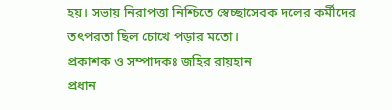হয়। সভায় নিরাপত্তা নিশ্চিতে স্বেচ্ছাসেবক দলের কর্মীদের তৎপরতা ছিল চোখে পড়ার মতো।
প্রকাশক ও সম্পাদকঃ জহির রায়হান
প্রধান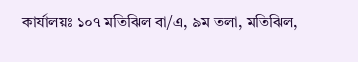কার্যালয়ঃ ১০৭ মতিঝিল বা/এ, ৯ম তলা, মতিঝিল,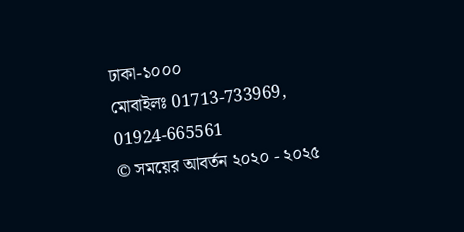ঢাকা-১০০০
মোবাইলঃ 01713-733969, 01924-665561
© সময়ের আবর্তন ২০২০ - ২০২৫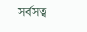সর্বসত্ব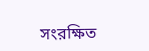সংরক্ষিত